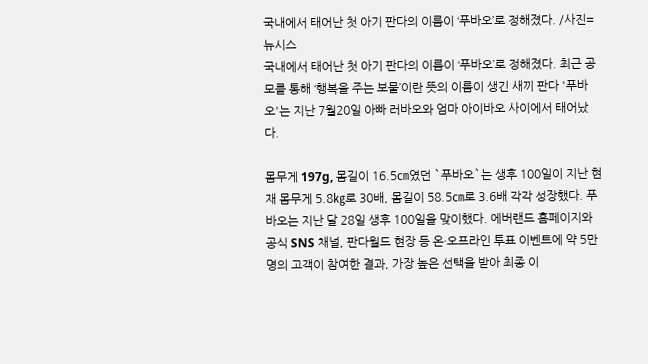국내에서 태어난 첫 아기 판다의 이름이 ‘푸바오’로 정해졌다. /사진=뉴시스
국내에서 태어난 첫 아기 판다의 이름이 ‘푸바오’로 정해졌다. 최근 공모를 통해 ‘행복을 주는 보물’이란 뜻의 이름이 생긴 새끼 판다 '푸바오'는 지난 7월20일 아빠 러바오와 엄마 아이바오 사이에서 태어났다.

몸무게 197g, 몸길이 16.5㎝였던 `푸바오`는 생후 100일이 지난 현재 몸무게 5.8㎏로 30배, 몸길이 58.5㎝로 3.6배 각각 성장했다. 푸바오는 지난 달 28일 생후 100일을 맞이했다. 에버랜드 홈페이지와 공식 SNS 채널, 판다월드 현장 등 온·오프라인 투표 이벤트에 약 5만 명의 고객이 참여한 결과, 가장 높은 선택을 받아 최종 이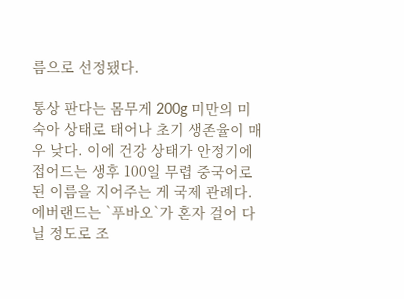름으로 선정됐다.

통상 판다는 몸무게 200g 미만의 미숙아 상태로 태어나 초기 생존율이 매우 낮다. 이에 건강 상태가 안정기에 접어드는 생후 100일 무렵 중국어로 된 이름을 지어주는 게 국제 관례다.
에버랜드는 `푸바오`가 혼자 걸어 다닐 정도로 조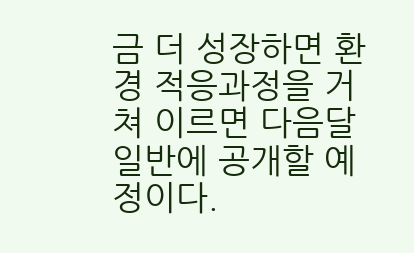금 더 성장하면 환경 적응과정을 거쳐 이르면 다음달 일반에 공개할 예정이다.